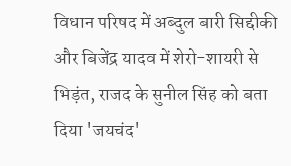विधान परिषद में अब्दुल बारी सिद्दीकी और बिजेंद्र यादव में शेरो-शायरी से भिड़ंत, राजद के सुनील सिंह को बता दिया 'जयचंद'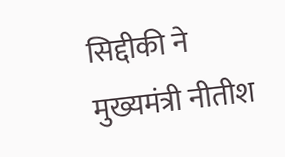सिद्दीकी ने मुख्यमंत्री नीतीश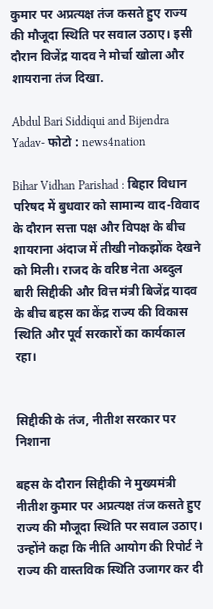कुमार पर अप्रत्यक्ष तंज कसते हुए राज्य की मौजूदा स्थिति पर सवाल उठाए। इसी दौरान विजेंद्र यादव ने मोर्चा खोला और शायराना तंज दिखा.

Abdul Bari Siddiqui and Bijendra Yadav- फोटो : news4nation

Bihar Vidhan Parishad : बिहार विधान परिषद में बुधवार को सामान्य वाद-विवाद के दौरान सत्ता पक्ष और विपक्ष के बीच शायराना अंदाज में तीखी नोकझोंक देखने को मिली। राजद के वरिष्ठ नेता अब्दुल बारी सिद्दीकी और वित्त मंत्री बिजेंद्र यादव के बीच बहस का केंद्र राज्य की विकास स्थिति और पूर्व सरकारों का कार्यकाल रहा।


सिद्दीकी के तंज, नीतीश सरकार पर निशाना

बहस के दौरान सिद्दीकी ने मुख्यमंत्री नीतीश कुमार पर अप्रत्यक्ष तंज कसते हुए राज्य की मौजूदा स्थिति पर सवाल उठाए। उन्होंने कहा कि नीति आयोग की रिपोर्ट ने राज्य की वास्तविक स्थिति उजागर कर दी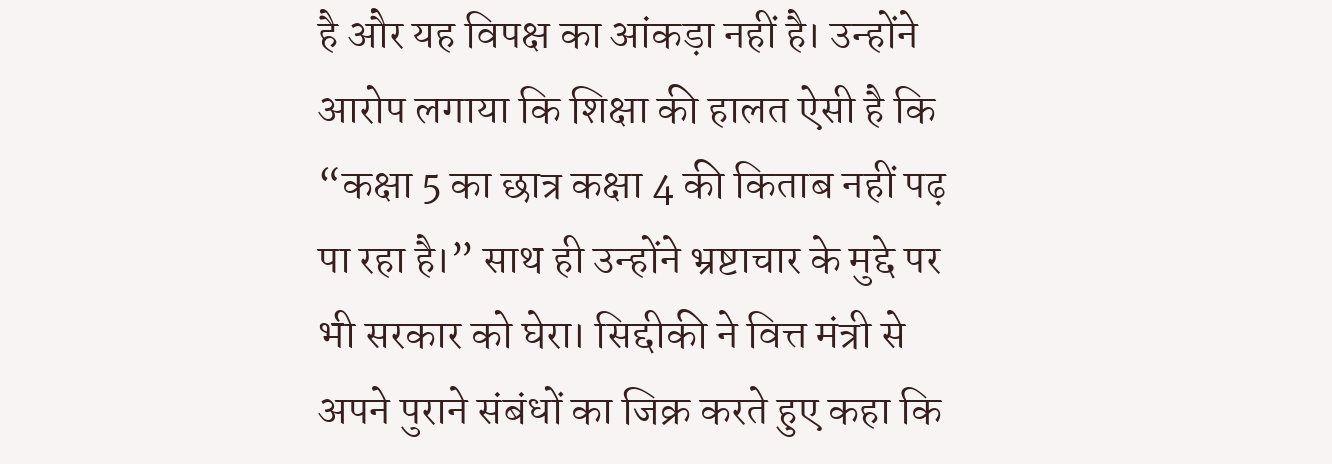है और यह विपक्ष का आंकड़ा नहीं है। उन्होंने आरोप लगाया कि शिक्षा की हालत ऐसी है कि “कक्षा 5 का छात्र कक्षा 4 की किताब नहीं पढ़ पा रहा है।” साथ ही उन्होंने भ्रष्टाचार के मुद्दे पर भी सरकार को घेरा। सिद्दीकी ने वित्त मंत्री से अपने पुराने संबंधों का जिक्र करते हुए कहा कि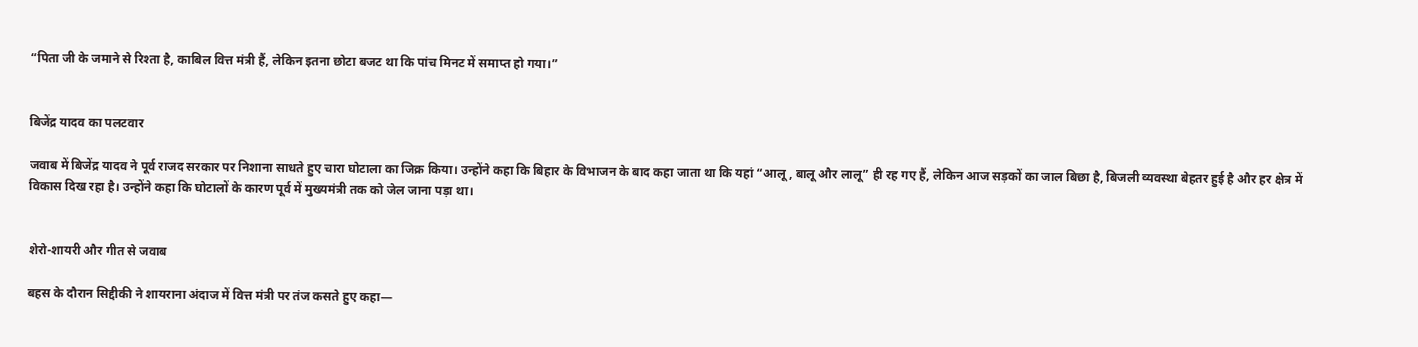“पिता जी के जमाने से रिश्ता है, काबिल वित्त मंत्री हैं, लेकिन इतना छोटा बजट था कि पांच मिनट में समाप्त हो गया।”


बिजेंद्र यादव का पलटवार

जवाब में बिजेंद्र यादव ने पूर्व राजद सरकार पर निशाना साधते हुए चारा घोटाला का जिक्र किया। उन्होंने कहा कि बिहार के विभाजन के बाद कहा जाता था कि यहां “आलू, बालू और लालू” ही रह गए हैं, लेकिन आज सड़कों का जाल बिछा है, बिजली व्यवस्था बेहतर हुई है और हर क्षेत्र में विकास दिख रहा है। उन्होंने कहा कि घोटालों के कारण पूर्व में मुख्यमंत्री तक को जेल जाना पड़ा था।


शेरो-शायरी और गीत से जवाब

बहस के दौरान सिद्दीकी ने शायराना अंदाज में वित्त मंत्री पर तंज कसते हुए कहा—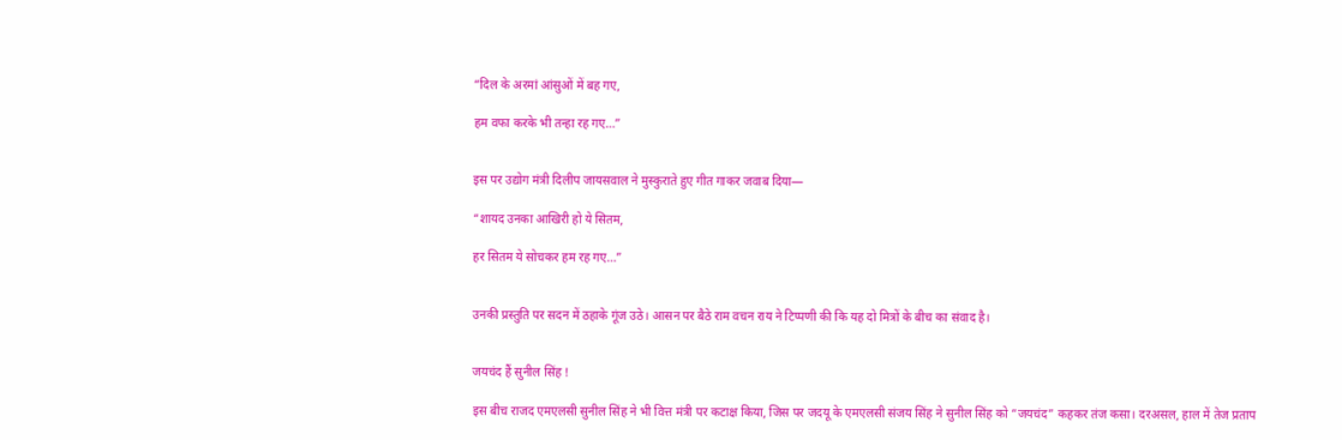“दिल के अरमां आंसुओं में बह गए,

हम वफा करके भी तन्हा रह गए…”


इस पर उद्योग मंत्री दिलीप जायसवाल ने मुस्कुराते हुए गीत गाकर जवाब दिया—

“शायद उनका आखिरी हो ये सितम,

हर सितम ये सोचकर हम रह गए…”


उनकी प्रस्तुति पर सदन में ठहाके गूंज उठे। आसन पर बैठे राम वचन राय ने टिप्पणी की कि यह दो मित्रों के बीच का संवाद है।


जयचंद हैं सुनील सिंह !

इस बीच राजद एमएलसी सुनील सिंह ने भी वित्त मंत्री पर कटाक्ष किया, जिस पर जदयू के एमएलसी संजय सिंह ने सुनील सिंह को “जयचंद” कहकर तंज कसा। दरअसल, हाल में तेज प्रताप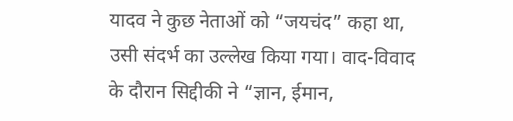यादव ने कुछ नेताओं को “जयचंद” कहा था, उसी संदर्भ का उल्लेख किया गया। वाद-विवाद के दौरान सिद्दीकी ने “ज्ञान, ईमान,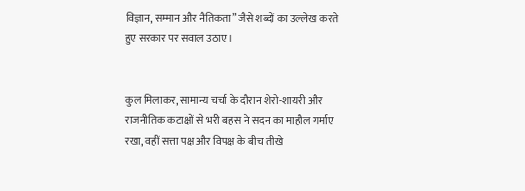विज्ञान, सम्मान और नैतिकता” जैसे शब्दों का उल्लेख करते हुए सरकार पर सवाल उठाए।


कुल मिलाकर, सामान्य चर्चा के दौरान शेरो-शायरी और राजनीतिक कटाक्षों से भरी बहस ने सदन का माहौल गर्माए रखा, वहीं सत्ता पक्ष और विपक्ष के बीच तीखे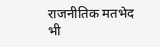राजनीतिक मतभेद भी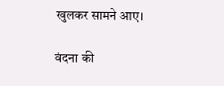खुलकर सामने आए।

वंदना की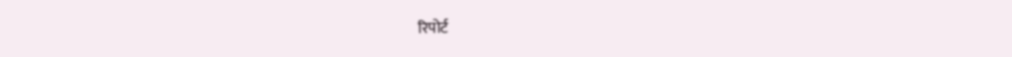रिपोर्ट